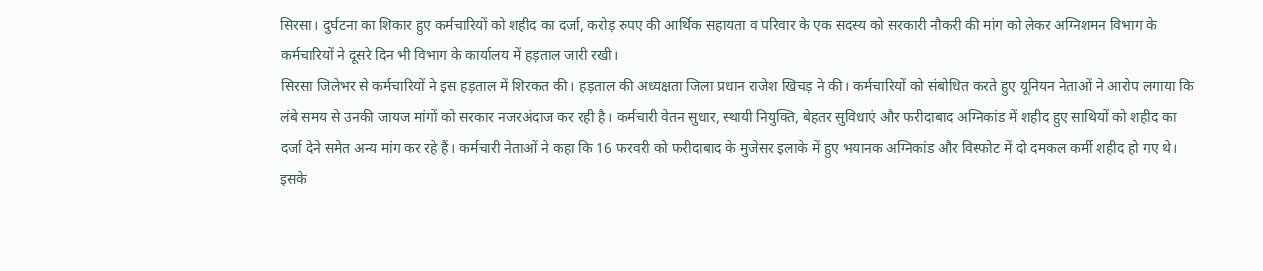सिरसा। दुर्घटना का शिकार हुए कर्मचारियों को शहीद का दर्जा, करोड़ रुपए की आर्थिक सहायता व परिवार के एक सदस्य को सरकारी नौकरी की मांग को लेकर अग्निशमन विभाग के कर्मचारियों ने दूसरे दिन भी विभाग के कार्यालय में हड़ताल जारी रखी।
सिरसा जिलेभर से कर्मचारियों ने इस हड़ताल में शिरकत की। हड़ताल की अध्यक्षता जिला प्रधान राजेश खिचड़ ने की। कर्मचारियों को संबोधित करते हुए यूनियन नेताओं ने आरोप लगाया कि लंबे समय से उनकी जायज मांगों को सरकार नजरअंदाज कर रही है। कर्मचारी वेतन सुधार, स्थायी नियुक्ति, बेहतर सुविधाएं और फरीदाबाद अग्निकांड में शहीद हुए साथियों को शहीद का दर्जा देने समेत अन्य मांग कर रहे हैं। कर्मचारी नेताओं ने कहा कि 16 फरवरी को फरीदाबाद के मुजेसर इलाके में हुए भयानक अग्निकांड और विस्फोट में दो दमकल कर्मी शहीद हो गए थे।
इसके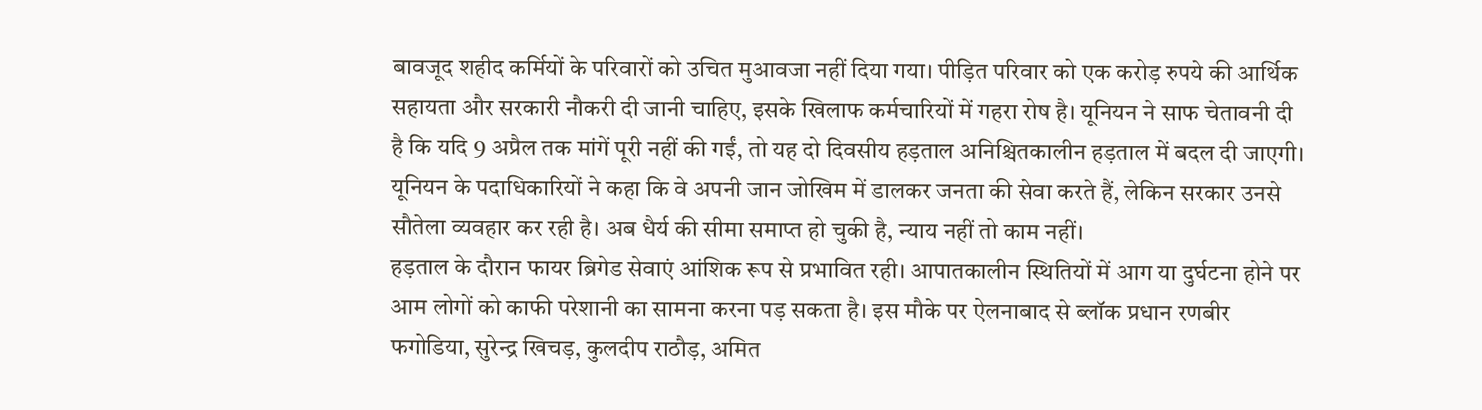बावजूद शहीद कर्मियों के परिवारों को उचित मुआवजा नहीं दिया गया। पीड़ित परिवार को एक करोड़ रुपये की आर्थिक सहायता और सरकारी नौकरी दी जानी चाहिए, इसके खिलाफ कर्मचारियों में गहरा रोष है। यूनियन ने साफ चेतावनी दी है कि यदि 9 अप्रैल तक मांगें पूरी नहीं की गईं, तो यह दो दिवसीय हड़ताल अनिश्चितकालीन हड़ताल में बदल दी जाएगी। यूनियन के पदाधिकारियों ने कहा कि वे अपनी जान जोखिम में डालकर जनता की सेवा करते हैं, लेकिन सरकार उनसे सौतेला व्यवहार कर रही है। अब धैर्य की सीमा समाप्त हो चुकी है, न्याय नहीं तो काम नहीं।
हड़ताल के दौरान फायर ब्रिगेड सेवाएं आंशिक रूप से प्रभावित रही। आपातकालीन स्थितियों में आग या दुर्घटना होने पर आम लोगों को काफी परेशानी का सामना करना पड़ सकता है। इस मौके पर ऐलनाबाद से ब्लॉक प्रधान रणबीर फगोडिया, सुरेन्द्र खिचड़, कुलदीप राठौड़, अमित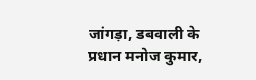जांगड़ा, डबवाली के प्रधान मनोज कुमार,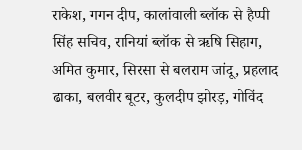राकेश, गगन दीप, कालांवाली ब्लॉक से हैप्पी सिंह सचिव, रानियां ब्लॉक से ऋषि सिहाग, अमित कुमार, सिरसा से बलराम जांदू, प्रहलाद ढाका, बलवीर बूटर, कुलदीप झोरड़, गोविंद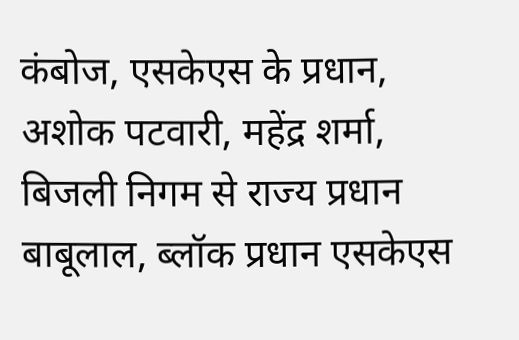कंबोज, एसकेएस के प्रधान, अशोक पटवारी, महेंद्र शर्मा, बिजली निगम से राज्य प्रधान बाबूलाल, ब्लॉक प्रधान एसकेएस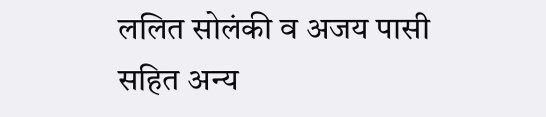ललित सोलंकी व अजय पासी सहित अन्य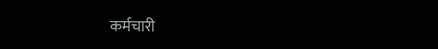कर्मचारी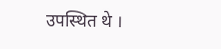उपस्थित थे ।